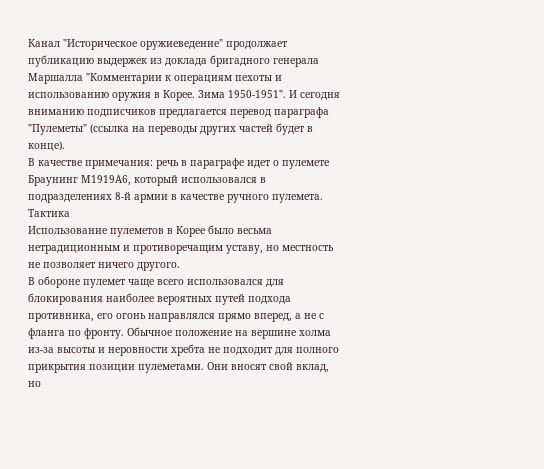Канал "Историческое оружиеведение" продолжает публикацию выдержек из доклада бригадного генерала Маршалла "Комментарии к операциям пехоты и использованию оружия в Корее. Зима 1950-1951". И сегодня вниманию подписчиков предлагается перевод параграфа "Пулеметы" (ссылка на переводы других частей будет в конце).
В качестве примечания: речь в параграфе идет о пулемете Браунинг М1919А6, который использовался в подразделениях 8-й армии в качестве ручного пулемета.
Тактика
Использование пулеметов в Корее было весьма нетрадиционным и противоречащим уставу, но местность не позволяет ничего другого.
В обороне пулемет чаще всего использовался для блокирования наиболее вероятных путей подхода противника, его огонь направлялся прямо вперед, а не с фланга по фронту. Обычное положение на вершине холма из-за высоты и неровности хребта не подходит для полного прикрытия позиции пулеметами. Они вносят свой вклад, но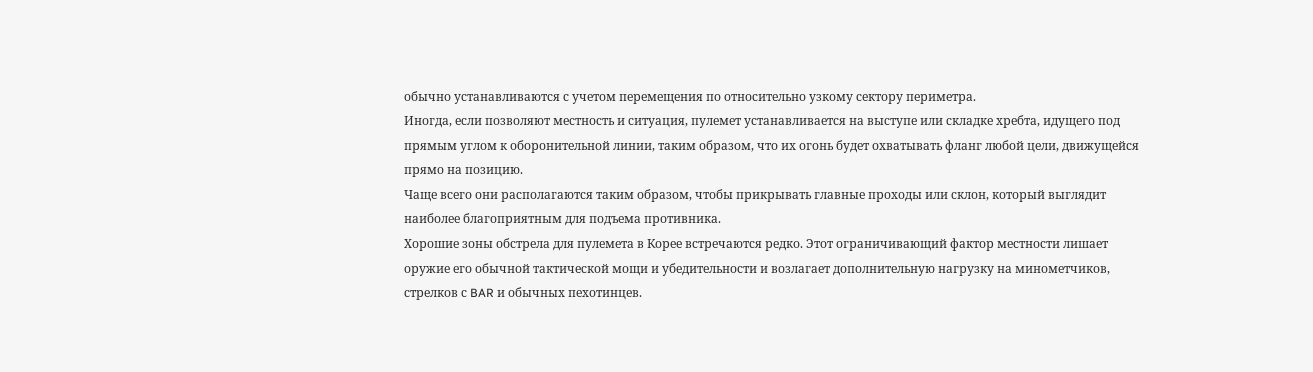обычно устанавливаются с учетом перемещения по относительно узкому сектору периметра.
Иногда, если позволяют местность и ситуация, пулемет устанавливается на выступе или складке хребта, идущего под прямым углом к оборонительной линии, таким образом, что их огонь будет охватывать фланг любой цели, движущейся прямо на позицию.
Чаще всего они располагаются таким образом, чтобы прикрывать главные проходы или склон, который выглядит наиболее благоприятным для подъема противника.
Хорошие зоны обстрела для пулемета в Корее встречаются редко. Этот ограничивающий фактор местности лишает оружие его обычной тактической мощи и убедительности и возлагает дополнительную нагрузку на минометчиков, стрелков с BAR и обычных пехотинцев.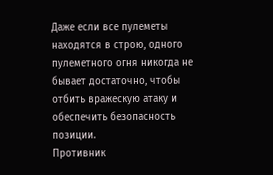Даже если все пулеметы находятся в строю, одного пулеметного огня никогда не бывает достаточно, чтобы отбить вражескую атаку и обеспечить безопасность позиции.
Противник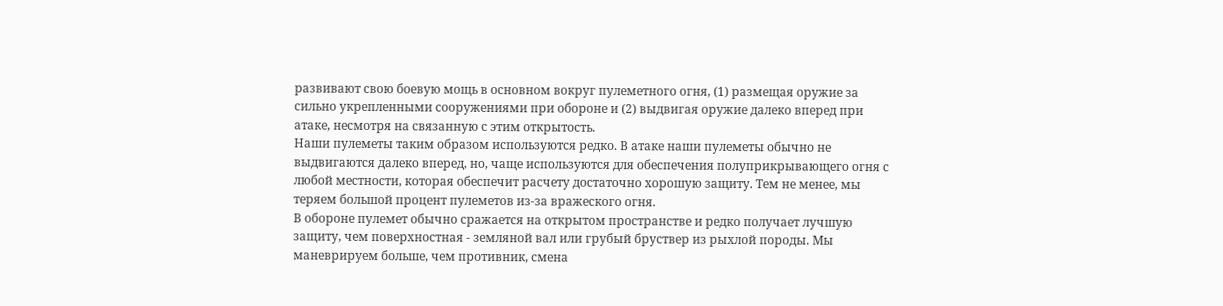развивают свою боевую мощь в основном вокруг пулеметного огня, (1) размещая оружие за сильно укрепленными сооружениями при обороне и (2) выдвигая оружие далеко вперед при атаке, несмотря на связанную с этим открытость.
Наши пулеметы таким образом используются редко. В атаке наши пулеметы обычно не выдвигаются далеко вперед, но, чаще используются для обеспечения полуприкрывающего огня с любой местности, которая обеспечит расчету достаточно хорошую защиту. Тем не менее, мы теряем большой процент пулеметов из-за вражеского огня.
В обороне пулемет обычно сражается на открытом пространстве и редко получает лучшую защиту, чем поверхностная - земляной вал или грубый бруствер из рыхлой породы. Мы маневрируем больше, чем противник, смена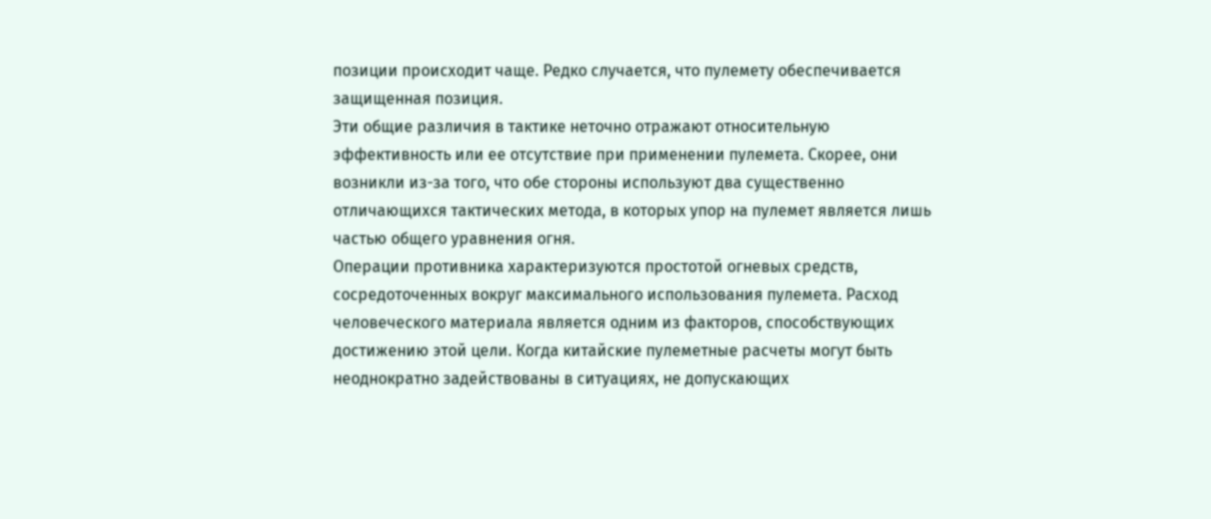позиции происходит чаще. Редко случается, что пулемету обеспечивается защищенная позиция.
Эти общие различия в тактике неточно отражают относительную эффективность или ее отсутствие при применении пулемета. Скорее, они возникли из-за того, что обе стороны используют два существенно отличающихся тактических метода, в которых упор на пулемет является лишь частью общего уравнения огня.
Операции противника характеризуются простотой огневых средств, сосредоточенных вокруг максимального использования пулемета. Расход человеческого материала является одним из факторов, способствующих достижению этой цели. Когда китайские пулеметные расчеты могут быть неоднократно задействованы в ситуациях, не допускающих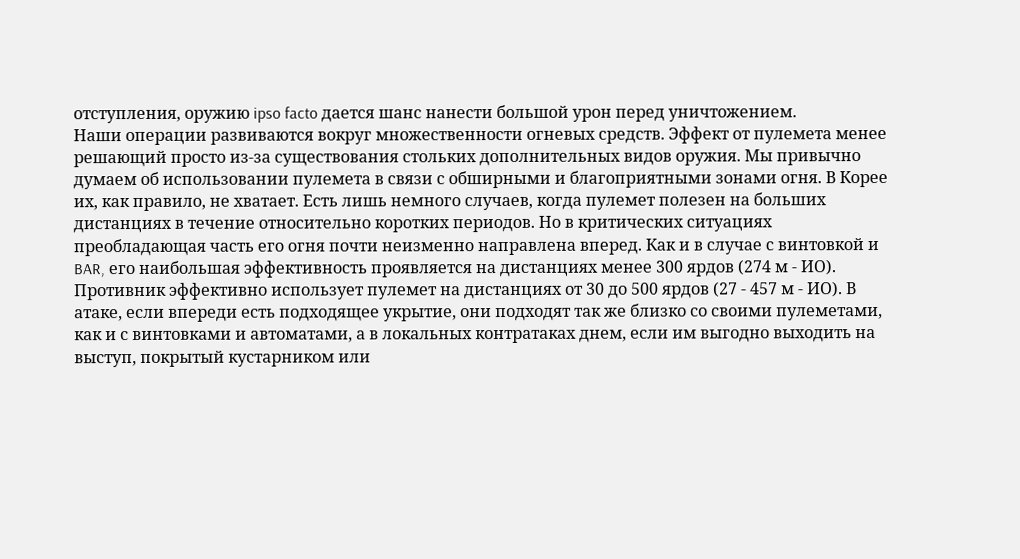отступления, оружию ipso facto дается шанс нанести большой урон перед уничтожением.
Наши операции развиваются вокруг множественности огневых средств. Эффект от пулемета менее решающий просто из-за существования стольких дополнительных видов оружия. Мы привычно думаем об использовании пулемета в связи с обширными и благоприятными зонами огня. В Корее их, как правило, не хватает. Есть лишь немного случаев, когда пулемет полезен на больших дистанциях в течение относительно коротких периодов. Но в критических ситуациях преобладающая часть его огня почти неизменно направлена вперед. Как и в случае с винтовкой и BAR, его наибольшая эффективность проявляется на дистанциях менее 300 ярдов (274 м - ИО).
Противник эффективно использует пулемет на дистанциях от 30 до 500 ярдов (27 - 457 м - ИО). В атаке, если впереди есть подходящее укрытие, они подходят так же близко со своими пулеметами, как и с винтовками и автоматами, а в локальных контратаках днем, если им выгодно выходить на выступ, покрытый кустарником или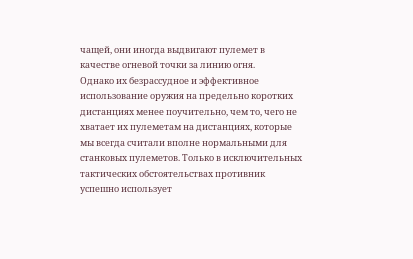чащей, они иногда выдвигают пулемет в качестве огневой точки за линию огня.
Однако их безрассудное и эффективное использование оружия на предельно коротких дистанциях менее поучительно, чем то, чего не хватает их пулеметам на дистанциях, которые мы всегда считали вполне нормальными для станковых пулеметов. Только в исключительных тактических обстоятельствах противник успешно использует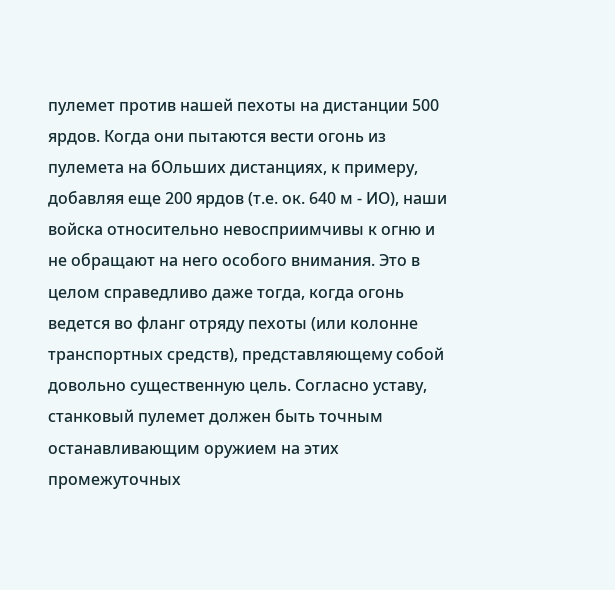пулемет против нашей пехоты на дистанции 500 ярдов. Когда они пытаются вести огонь из пулемета на бОльших дистанциях, к примеру, добавляя еще 200 ярдов (т.е. ок. 640 м - ИО), наши войска относительно невосприимчивы к огню и не обращают на него особого внимания. Это в целом справедливо даже тогда, когда огонь ведется во фланг отряду пехоты (или колонне транспортных средств), представляющему собой довольно существенную цель. Согласно уставу, станковый пулемет должен быть точным останавливающим оружием на этих промежуточных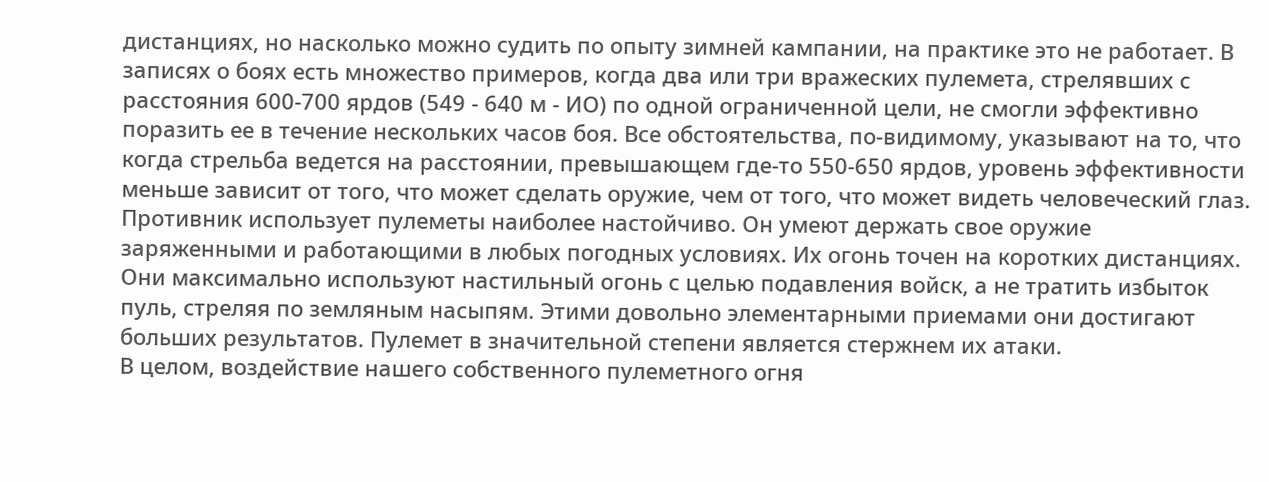дистанциях, но насколько можно судить по опыту зимней кампании, на практике это не работает. В записях о боях есть множество примеров, когда два или три вражеских пулемета, стрелявших с расстояния 600-700 ярдов (549 - 640 м - ИО) по одной ограниченной цели, не смогли эффективно поразить ее в течение нескольких часов боя. Все обстоятельства, по-видимому, указывают на то, что когда стрельба ведется на расстоянии, превышающем где-то 550-650 ярдов, уровень эффективности меньше зависит от того, что может сделать оружие, чем от того, что может видеть человеческий глаз.
Противник использует пулеметы наиболее настойчиво. Он умеют держать свое оружие заряженными и работающими в любых погодных условиях. Их огонь точен на коротких дистанциях. Они максимально используют настильный огонь с целью подавления войск, а не тратить избыток пуль, стреляя по земляным насыпям. Этими довольно элементарными приемами они достигают больших результатов. Пулемет в значительной степени является стержнем их атаки.
В целом, воздействие нашего собственного пулеметного огня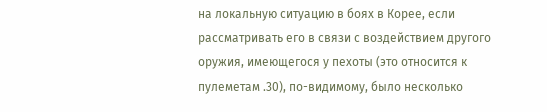на локальную ситуацию в боях в Корее, если рассматривать его в связи с воздействием другого оружия, имеющегося у пехоты (это относится к пулеметам .30), по-видимому, было несколько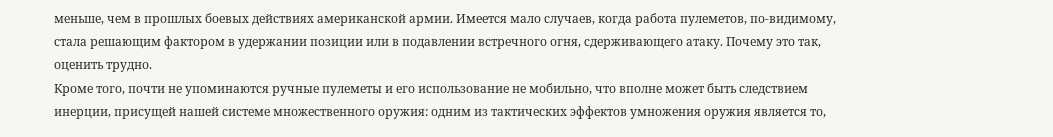меньше, чем в прошлых боевых действиях американской армии. Имеется мало случаев, когда работа пулеметов, по-видимому, стала решающим фактором в удержании позиции или в подавлении встречного огня, сдерживающего атаку. Почему это так, оценить трудно.
Кроме того, почти не упоминаются ручные пулеметы и его использование не мобильно, что вполне может быть следствием инерции, присущей нашей системе множественного оружия: одним из тактических эффектов умножения оружия является то,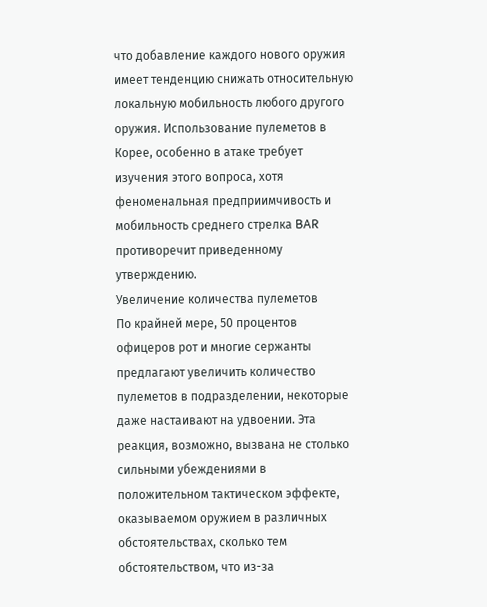что добавление каждого нового оружия имеет тенденцию снижать относительную локальную мобильность любого другого оружия. Использование пулеметов в Корее, особенно в атаке требует изучения этого вопроса, хотя феноменальная предприимчивость и мобильность среднего стрелка BAR противоречит приведенному утверждению.
Увеличение количества пулеметов
По крайней мере, 50 процентов офицеров рот и многие сержанты предлагают увеличить количество пулеметов в подразделении, некоторые даже настаивают на удвоении. Эта реакция, возможно, вызвана не столько сильными убеждениями в положительном тактическом эффекте, оказываемом оружием в различных обстоятельствах, сколько тем обстоятельством, что из-за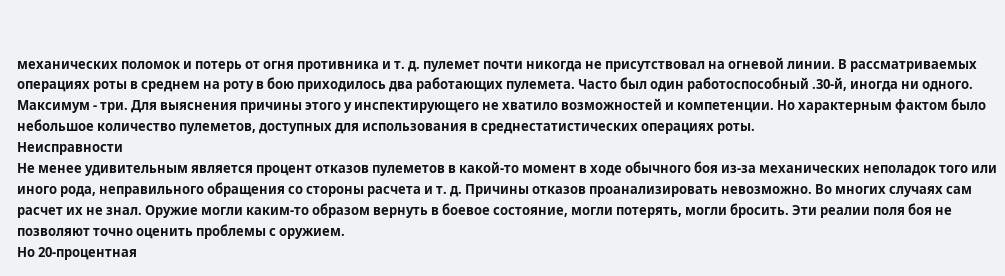механических поломок и потерь от огня противника и т. д. пулемет почти никогда не присутствовал на огневой линии. В рассматриваемых операциях роты в среднем на роту в бою приходилось два работающих пулемета. Часто был один работоспособный .30-й, иногда ни одного. Максимум - три. Для выяснения причины этого у инспектирующего не хватило возможностей и компетенции. Но характерным фактом было небольшое количество пулеметов, доступных для использования в среднестатистических операциях роты.
Неисправности
Не менее удивительным является процент отказов пулеметов в какой-то момент в ходе обычного боя из-за механических неполадок того или иного рода, неправильного обращения со стороны расчета и т. д. Причины отказов проанализировать невозможно. Во многих случаях сам расчет их не знал. Оружие могли каким-то образом вернуть в боевое состояние, могли потерять, могли бросить. Эти реалии поля боя не позволяют точно оценить проблемы с оружием.
Но 20-процентная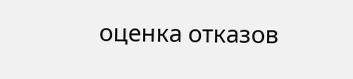оценка отказов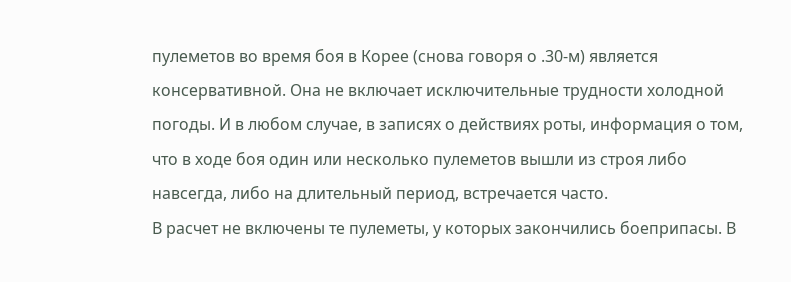пулеметов во время боя в Корее (снова говоря о .30-м) является консервативной. Она не включает исключительные трудности холодной погоды. И в любом случае, в записях о действиях роты, информация о том, что в ходе боя один или несколько пулеметов вышли из строя либо навсегда, либо на длительный период, встречается часто.
В расчет не включены те пулеметы, у которых закончились боеприпасы. В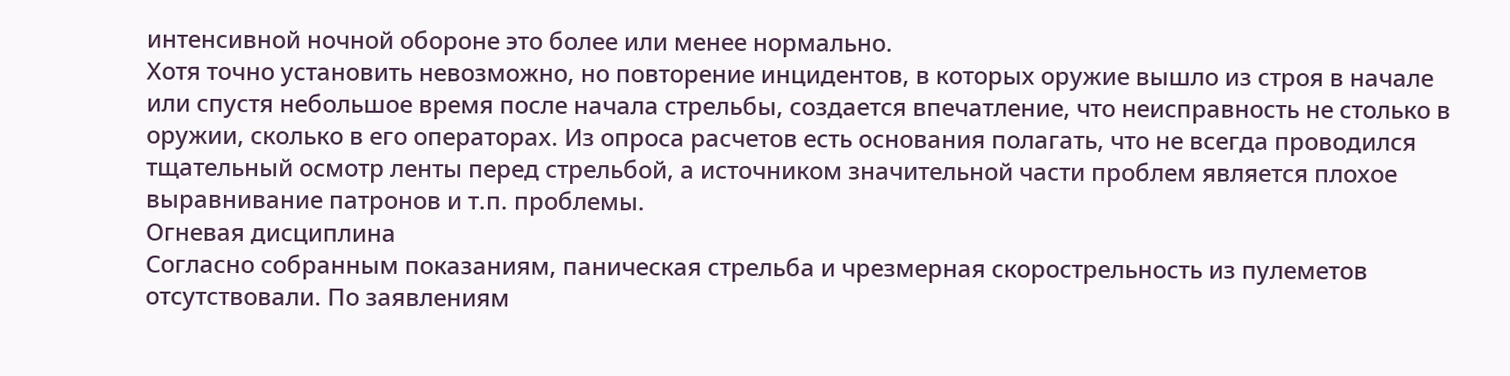интенсивной ночной обороне это более или менее нормально.
Хотя точно установить невозможно, но повторение инцидентов, в которых оружие вышло из строя в начале или спустя небольшое время после начала стрельбы, создается впечатление, что неисправность не столько в оружии, сколько в его операторах. Из опроса расчетов есть основания полагать, что не всегда проводился тщательный осмотр ленты перед стрельбой, а источником значительной части проблем является плохое выравнивание патронов и т.п. проблемы.
Огневая дисциплина
Согласно собранным показаниям, паническая стрельба и чрезмерная скорострельность из пулеметов отсутствовали. По заявлениям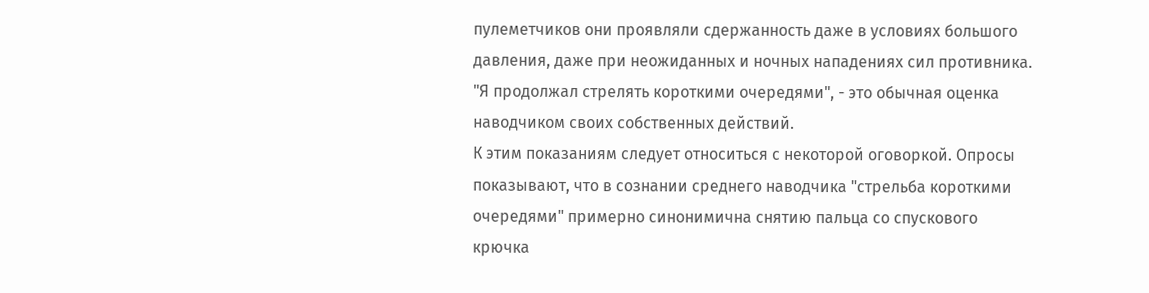пулеметчиков они проявляли сдержанность даже в условиях большого давления, даже при неожиданных и ночных нападениях сил противника. "Я продолжал стрелять короткими очередями", - это обычная оценка наводчиком своих собственных действий.
К этим показаниям следует относиться с некоторой оговоркой. Опросы показывают, что в сознании среднего наводчика "стрельба короткими очередями" примерно синонимична снятию пальца со спускового крючка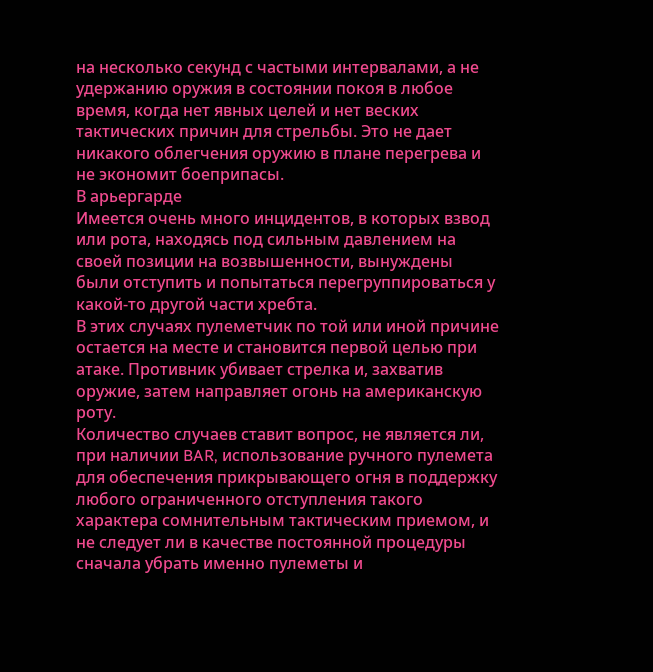на несколько секунд с частыми интервалами, а не удержанию оружия в состоянии покоя в любое время, когда нет явных целей и нет веских тактических причин для стрельбы. Это не дает никакого облегчения оружию в плане перегрева и не экономит боеприпасы.
В арьергарде
Имеется очень много инцидентов, в которых взвод или рота, находясь под сильным давлением на своей позиции на возвышенности, вынуждены были отступить и попытаться перегруппироваться у какой-то другой части хребта.
В этих случаях пулеметчик по той или иной причине остается на месте и становится первой целью при атаке. Противник убивает стрелка и, захватив оружие, затем направляет огонь на американскую роту.
Количество случаев ставит вопрос, не является ли, при наличии BAR, использование ручного пулемета для обеспечения прикрывающего огня в поддержку любого ограниченного отступления такого характера сомнительным тактическим приемом, и не следует ли в качестве постоянной процедуры сначала убрать именно пулеметы и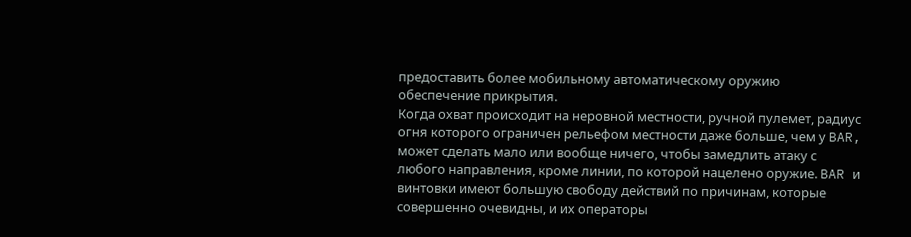предоставить более мобильному автоматическому оружию обеспечение прикрытия.
Когда охват происходит на неровной местности, ручной пулемет, радиус огня которого ограничен рельефом местности даже больше, чем у BAR, может сделать мало или вообще ничего, чтобы замедлить атаку с любого направления, кроме линии, по которой нацелено оружие. BAR и винтовки имеют большую свободу действий по причинам, которые совершенно очевидны, и их операторы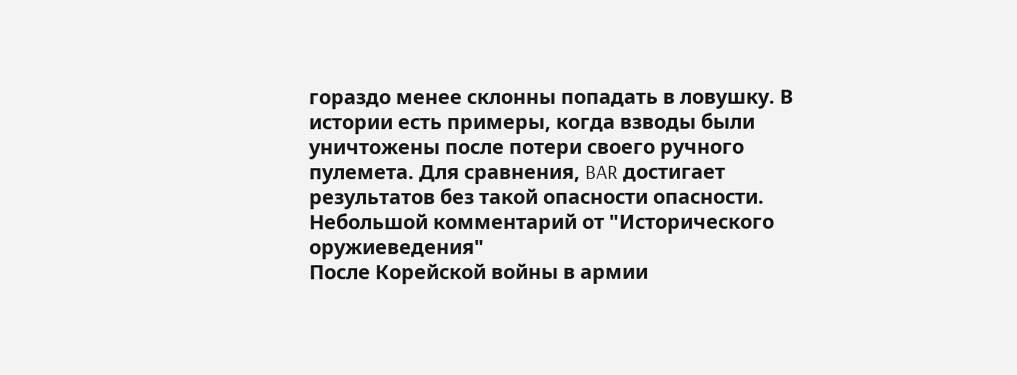гораздо менее склонны попадать в ловушку. В истории есть примеры, когда взводы были уничтожены после потери своего ручного пулемета. Для сравнения, BAR достигает результатов без такой опасности опасности.
Небольшой комментарий от "Исторического оружиеведения"
После Корейской войны в армии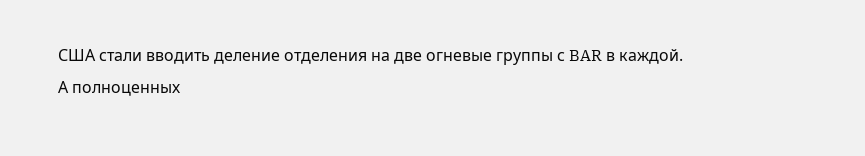США стали вводить деление отделения на две огневые группы с BAR в каждой.
А полноценных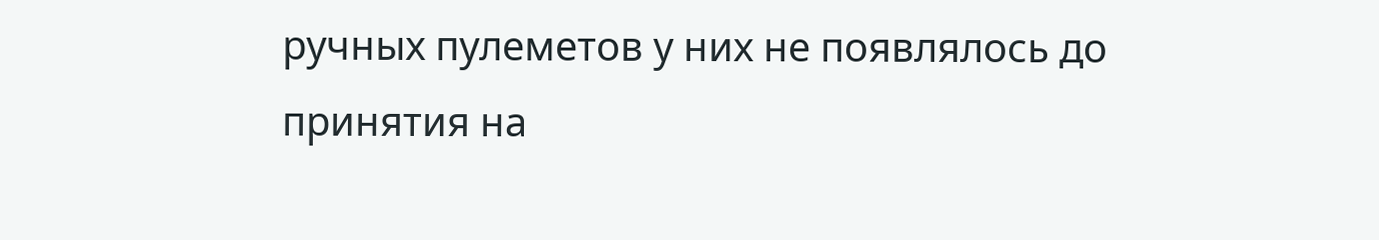ручных пулеметов у них не появлялось до принятия на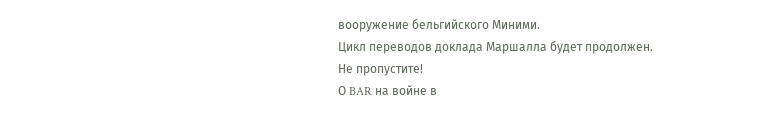вооружение бельгийского Миними.
Цикл переводов доклада Маршалла будет продолжен.
Не пропустите!
О BAR на войне в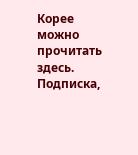Корее можно прочитать здесь.
Подписка,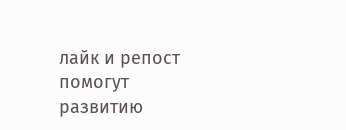лайк и репост помогут развитию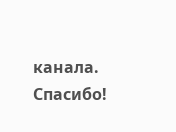канала. Спасибо!